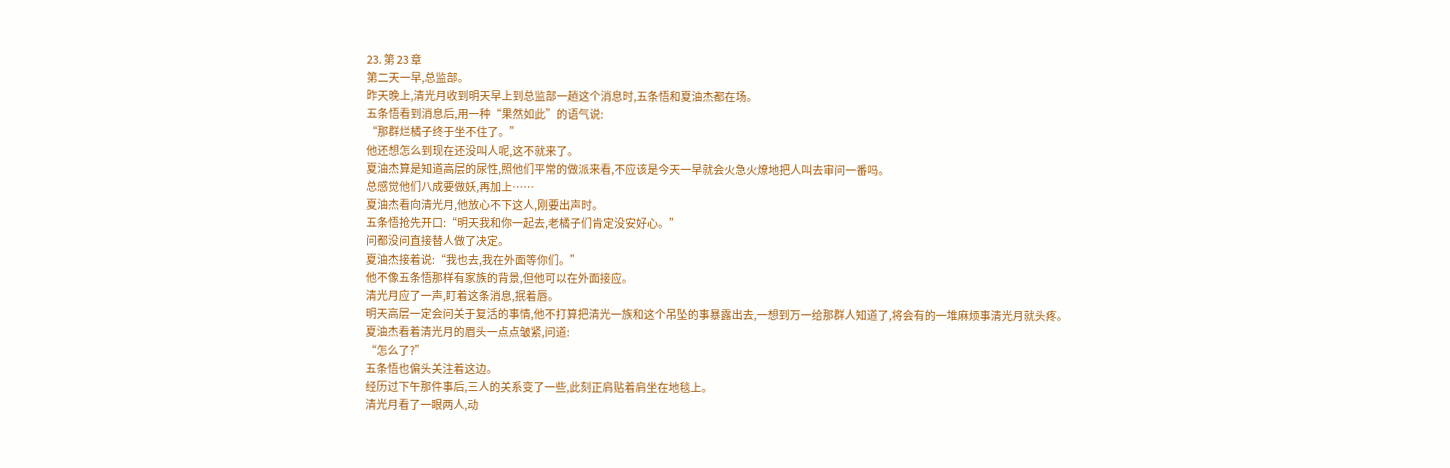23. 第 23 章
第二天一早,总监部。
昨天晚上,清光月收到明天早上到总监部一趟这个消息时,五条悟和夏油杰都在场。
五条悟看到消息后,用一种“果然如此”的语气说:
“那群烂橘子终于坐不住了。”
他还想怎么到现在还没叫人呢,这不就来了。
夏油杰算是知道高层的尿性,照他们平常的做派来看,不应该是今天一早就会火急火燎地把人叫去审问一番吗。
总感觉他们八成要做妖,再加上……
夏油杰看向清光月,他放心不下这人,刚要出声时。
五条悟抢先开口:“明天我和你一起去,老橘子们肯定没安好心。”
问都没问直接替人做了决定。
夏油杰接着说:“我也去,我在外面等你们。”
他不像五条悟那样有家族的背景,但他可以在外面接应。
清光月应了一声,盯着这条消息,抿着唇。
明天高层一定会问关于复活的事情,他不打算把清光一族和这个吊坠的事暴露出去,一想到万一给那群人知道了,将会有的一堆麻烦事清光月就头疼。
夏油杰看着清光月的眉头一点点皱紧,问道:
“怎么了?”
五条悟也偏头关注着这边。
经历过下午那件事后,三人的关系变了一些,此刻正肩贴着肩坐在地毯上。
清光月看了一眼两人,动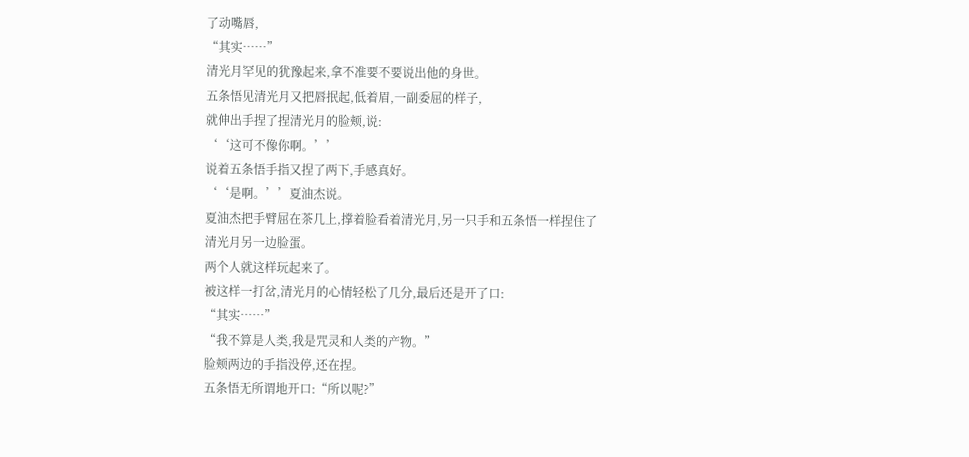了动嘴唇,
“其实……”
清光月罕见的犹豫起来,拿不准要不要说出他的身世。
五条悟见清光月又把唇抿起,低着眉,一副委屈的样子,
就伸出手捏了捏清光月的脸颊,说:
‘‘这可不像你啊。’’
说着五条悟手指又捏了两下,手感真好。
‘‘是啊。’’夏油杰说。
夏油杰把手臂屈在茶几上,撑着脸看着清光月,另一只手和五条悟一样捏住了清光月另一边脸蛋。
两个人就这样玩起来了。
被这样一打岔,清光月的心情轻松了几分,最后还是开了口:
“其实……”
“我不算是人类,我是咒灵和人类的产物。”
脸颊两边的手指没停,还在捏。
五条悟无所谓地开口:“所以呢?”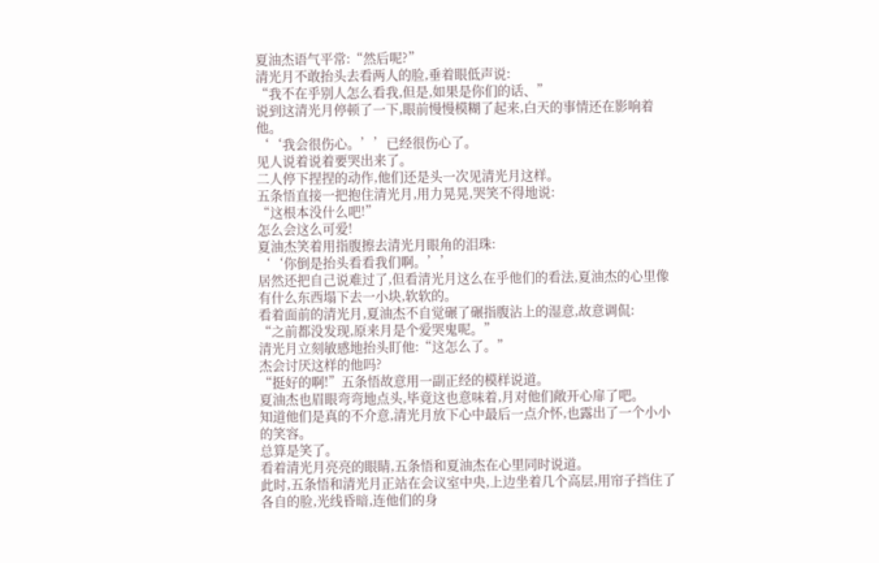夏油杰语气平常:“然后呢?”
清光月不敢抬头去看两人的脸,垂着眼低声说:
“我不在乎别人怎么看我,但是,如果是你们的话、”
说到这清光月停顿了一下,眼前慢慢模糊了起来,白天的事情还在影响着他。
‘‘我会很伤心。’’已经很伤心了。
见人说着说着要哭出来了。
二人停下捏捏的动作,他们还是头一次见清光月这样。
五条悟直接一把抱住清光月,用力晃晃,哭笑不得地说:
“这根本没什么吧!”
怎么会这么可爱!
夏油杰笑着用指腹擦去清光月眼角的泪珠:
‘‘你倒是抬头看看我们啊。’’
居然还把自己说难过了,但看清光月这么在乎他们的看法,夏油杰的心里像有什么东西塌下去一小块,软软的。
看着面前的清光月,夏油杰不自觉碾了碾指腹沾上的湿意,故意调侃:
“之前都没发现,原来月是个爱哭鬼呢。”
清光月立刻敏感地抬头盯他:“这怎么了。”
杰会讨厌这样的他吗?
“挺好的啊!”五条悟故意用一副正经的模样说道。
夏油杰也眉眼弯弯地点头,毕竟这也意味着,月对他们敞开心扉了吧。
知道他们是真的不介意,清光月放下心中最后一点介怀,也露出了一个小小的笑容。
总算是笑了。
看着清光月亮亮的眼睛,五条悟和夏油杰在心里同时说道。
此时,五条悟和清光月正站在会议室中央,上边坐着几个高层,用帘子挡住了各自的脸,光线昏暗,连他们的身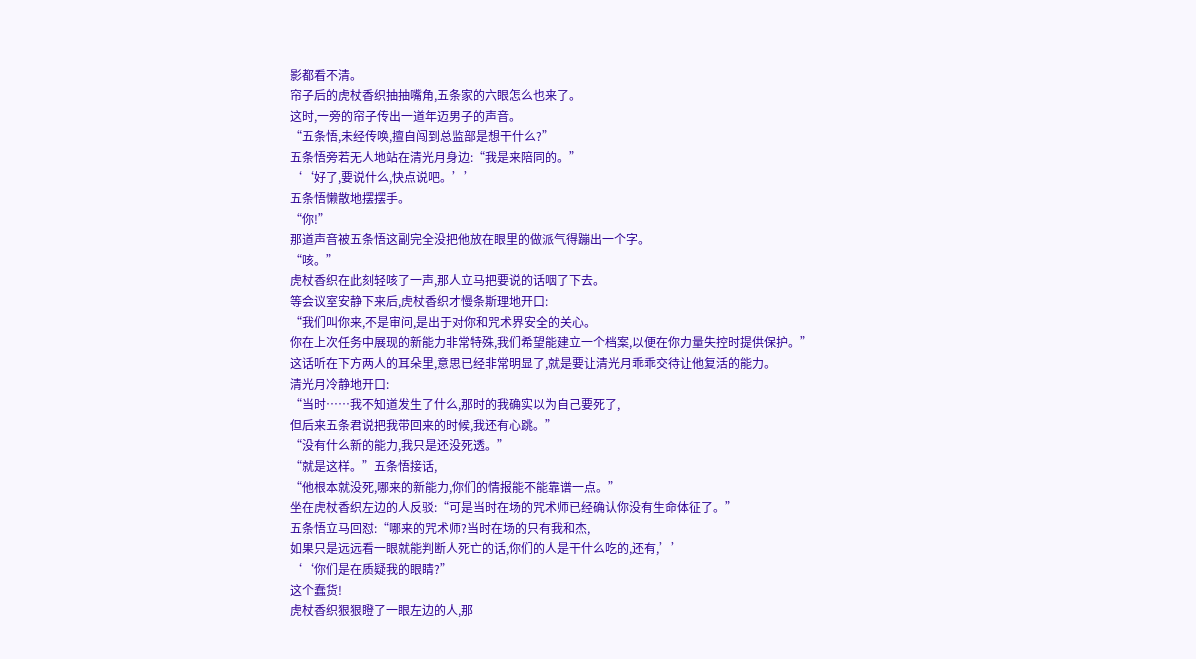影都看不清。
帘子后的虎杖香织抽抽嘴角,五条家的六眼怎么也来了。
这时,一旁的帘子传出一道年迈男子的声音。
“五条悟,未经传唤,擅自闯到总监部是想干什么?”
五条悟旁若无人地站在清光月身边:“我是来陪同的。”
‘‘好了,要说什么,快点说吧。’’
五条悟懒散地摆摆手。
“你!”
那道声音被五条悟这副完全没把他放在眼里的做派气得蹦出一个字。
“咳。”
虎杖香织在此刻轻咳了一声,那人立马把要说的话咽了下去。
等会议室安静下来后,虎杖香织才慢条斯理地开口:
“我们叫你来,不是审问,是出于对你和咒术界安全的关心。
你在上次任务中展现的新能力非常特殊,我们希望能建立一个档案,以便在你力量失控时提供保护。”
这话听在下方两人的耳朵里,意思已经非常明显了,就是要让清光月乖乖交待让他复活的能力。
清光月冷静地开口:
“当时……我不知道发生了什么,那时的我确实以为自己要死了,
但后来五条君说把我带回来的时候,我还有心跳。”
“没有什么新的能力,我只是还没死透。”
“就是这样。”五条悟接话,
“他根本就没死,哪来的新能力,你们的情报能不能靠谱一点。”
坐在虎杖香织左边的人反驳:“可是当时在场的咒术师已经确认你没有生命体征了。”
五条悟立马回怼:“哪来的咒术师?当时在场的只有我和杰,
如果只是远远看一眼就能判断人死亡的话,你们的人是干什么吃的,还有,’’
‘‘你们是在质疑我的眼睛?”
这个蠢货!
虎杖香织狠狠瞪了一眼左边的人,那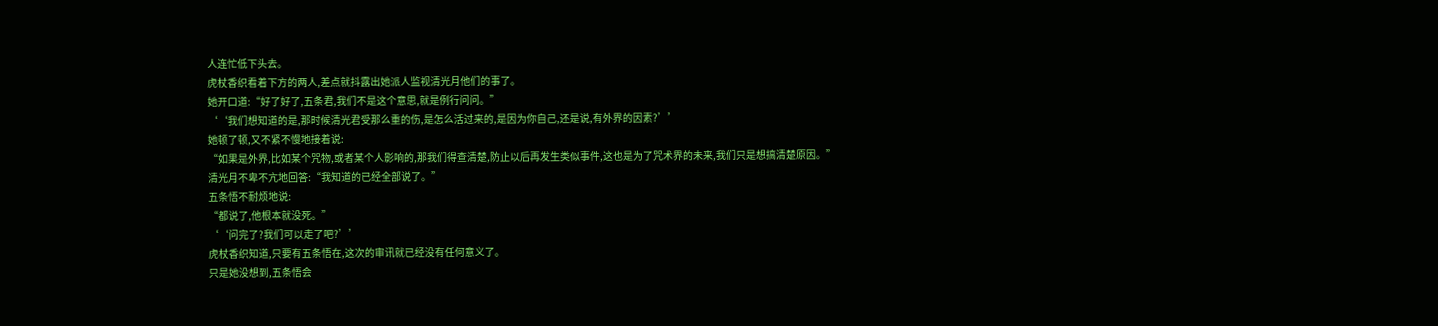人连忙低下头去。
虎杖香织看着下方的两人,差点就抖露出她派人监视清光月他们的事了。
她开口道:“好了好了,五条君,我们不是这个意思,就是例行问问。”
‘‘我们想知道的是,那时候清光君受那么重的伤,是怎么活过来的,是因为你自己,还是说,有外界的因素?’’
她顿了顿,又不紧不慢地接着说:
“如果是外界,比如某个咒物,或者某个人影响的,那我们得查清楚,防止以后再发生类似事件,这也是为了咒术界的未来,我们只是想搞清楚原因。”
清光月不卑不亢地回答:“我知道的已经全部说了。”
五条悟不耐烦地说:
“都说了,他根本就没死。”
‘‘问完了?我们可以走了吧?’’
虎杖香织知道,只要有五条悟在,这次的审讯就已经没有任何意义了。
只是她没想到,五条悟会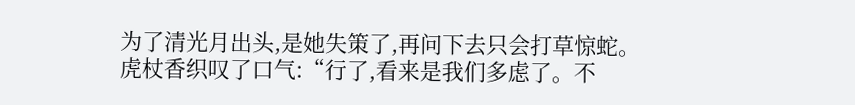为了清光月出头,是她失策了,再问下去只会打草惊蛇。
虎杖香织叹了口气:“行了,看来是我们多虑了。不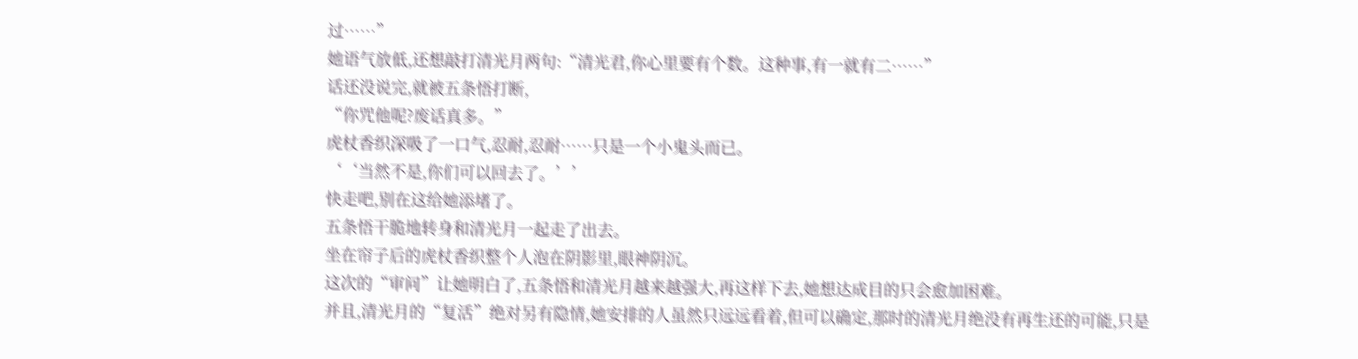过……”
她语气放低,还想敲打清光月两句:“清光君,你心里要有个数。这种事,有一就有二……”
话还没说完,就被五条悟打断,
“你咒他呢?废话真多。”
虎杖香织深吸了一口气,忍耐,忍耐……只是一个小鬼头而已。
‘‘当然不是,你们可以回去了。’’
快走吧,别在这给她添堵了。
五条悟干脆地转身和清光月一起走了出去。
坐在帘子后的虎杖香织整个人泡在阴影里,眼神阴沉。
这次的“审问”让她明白了,五条悟和清光月越来越强大,再这样下去,她想达成目的只会愈加困难。
并且,清光月的“复活”绝对另有隐情,她安排的人虽然只远远看着,但可以确定,那时的清光月绝没有再生还的可能,只是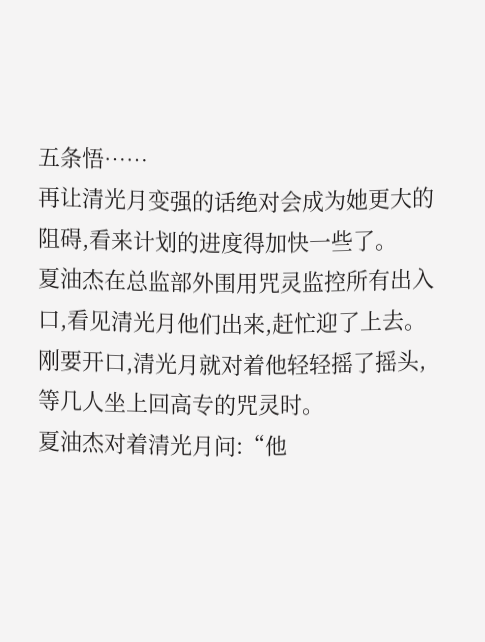五条悟……
再让清光月变强的话绝对会成为她更大的阻碍,看来计划的进度得加快一些了。
夏油杰在总监部外围用咒灵监控所有出入口,看见清光月他们出来,赶忙迎了上去。
刚要开口,清光月就对着他轻轻摇了摇头,等几人坐上回高专的咒灵时。
夏油杰对着清光月问:“他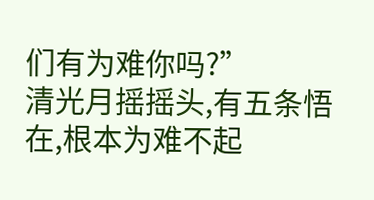们有为难你吗?”
清光月摇摇头,有五条悟在,根本为难不起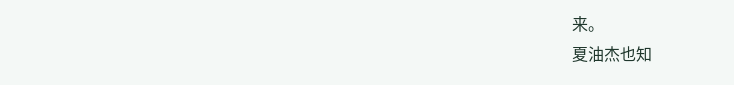来。
夏油杰也知